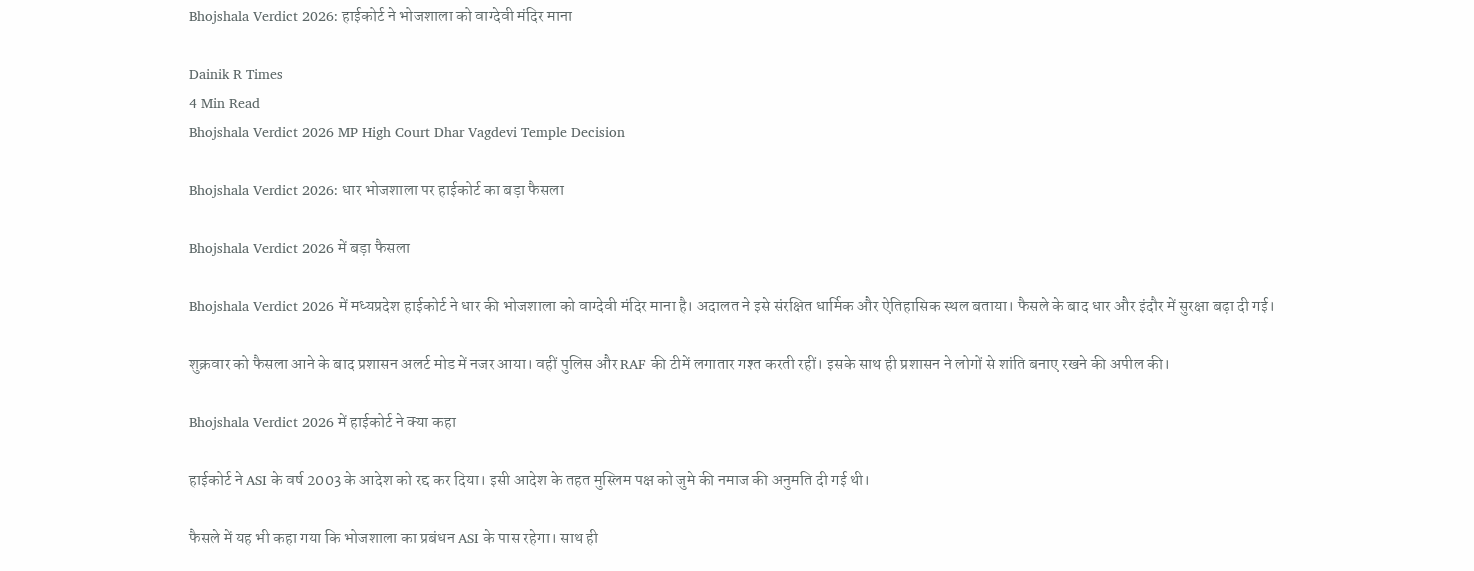Bhojshala Verdict 2026: हाईकोर्ट ने भोजशाला को वाग्देवी मंदिर माना

Dainik R Times
4 Min Read
Bhojshala Verdict 2026 MP High Court Dhar Vagdevi Temple Decision

Bhojshala Verdict 2026: धार भोजशाला पर हाईकोर्ट का बड़ा फैसला

Bhojshala Verdict 2026 में बड़ा फैसला

Bhojshala Verdict 2026 में मध्यप्रदेश हाईकोर्ट ने धार की भोजशाला को वाग्देवी मंदिर माना है। अदालत ने इसे संरक्षित धार्मिक और ऐतिहासिक स्थल बताया। फैसले के बाद धार और इंदौर में सुरक्षा बढ़ा दी गई।

शुक्रवार को फैसला आने के बाद प्रशासन अलर्ट मोड में नजर आया। वहीं पुलिस और RAF की टीमें लगातार गश्त करती रहीं। इसके साथ ही प्रशासन ने लोगों से शांति बनाए रखने की अपील की।

Bhojshala Verdict 2026 में हाईकोर्ट ने क्या कहा

हाईकोर्ट ने ASI के वर्ष 2003 के आदेश को रद्द कर दिया। इसी आदेश के तहत मुस्लिम पक्ष को जुमे की नमाज की अनुमति दी गई थी।

फैसले में यह भी कहा गया कि भोजशाला का प्रबंधन ASI के पास रहेगा। साथ ही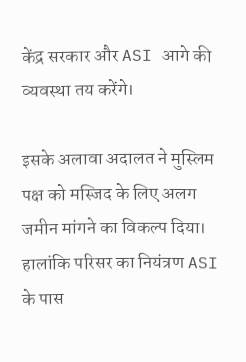केंद्र सरकार और ASI आगे की व्यवस्था तय करेंगे।

इसके अलावा अदालत ने मुस्लिम पक्ष को मस्जिद के लिए अलग जमीन मांगने का विकल्प दिया। हालांकि परिसर का नियंत्रण ASI के पास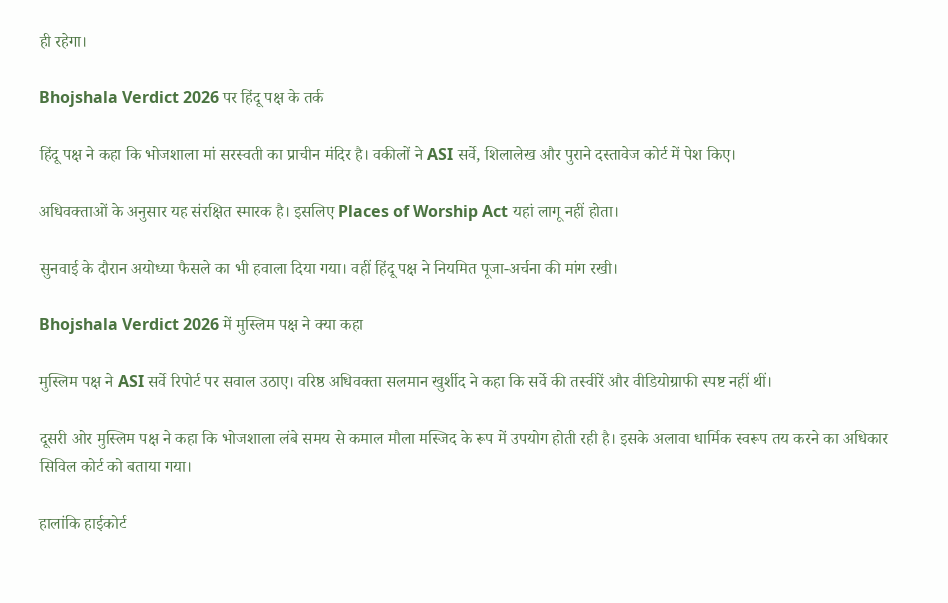ही रहेगा।

Bhojshala Verdict 2026 पर हिंदू पक्ष के तर्क

हिंदू पक्ष ने कहा कि भोजशाला मां सरस्वती का प्राचीन मंदिर है। वकीलों ने ASI सर्वे, शिलालेख और पुराने दस्तावेज कोर्ट में पेश किए।

अधिवक्ताओं के अनुसार यह संरक्षित स्मारक है। इसलिए Places of Worship Act यहां लागू नहीं होता।

सुनवाई के दौरान अयोध्या फैसले का भी हवाला दिया गया। वहीं हिंदू पक्ष ने नियमित पूजा-अर्चना की मांग रखी।

Bhojshala Verdict 2026 में मुस्लिम पक्ष ने क्या कहा

मुस्लिम पक्ष ने ASI सर्वे रिपोर्ट पर सवाल उठाए। वरिष्ठ अधिवक्ता सलमान खुर्शीद ने कहा कि सर्वे की तस्वीरें और वीडियोग्राफी स्पष्ट नहीं थीं।

दूसरी ओर मुस्लिम पक्ष ने कहा कि भोजशाला लंबे समय से कमाल मौला मस्जिद के रूप में उपयोग होती रही है। इसके अलावा धार्मिक स्वरूप तय करने का अधिकार सिविल कोर्ट को बताया गया।

हालांकि हाईकोर्ट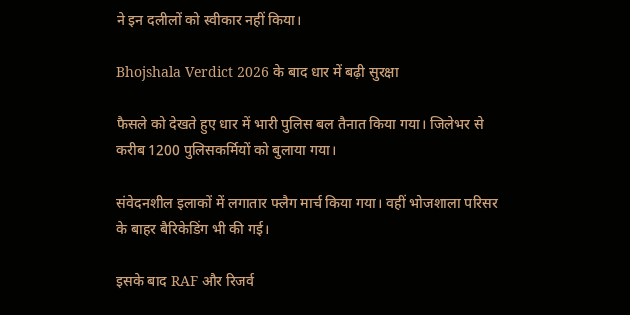ने इन दलीलों को स्वीकार नहीं किया।

Bhojshala Verdict 2026 के बाद धार में बढ़ी सुरक्षा

फैसले को देखते हुए धार में भारी पुलिस बल तैनात किया गया। जिलेभर से करीब 1200 पुलिसकर्मियों को बुलाया गया।

संवेदनशील इलाकों में लगातार फ्लैग मार्च किया गया। वहीं भोजशाला परिसर के बाहर बैरिकेडिंग भी की गई।

इसके बाद RAF और रिजर्व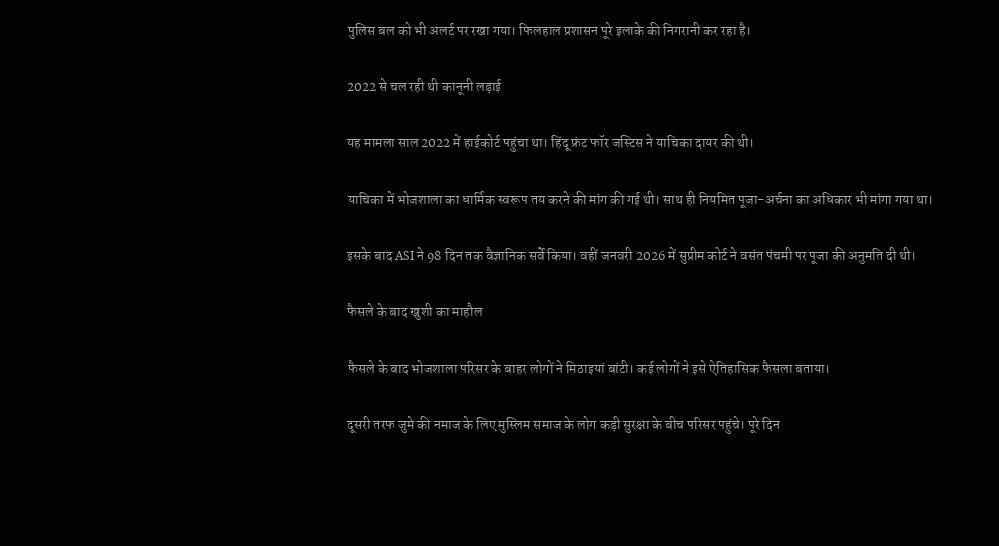पुलिस बल को भी अलर्ट पर रखा गया। फिलहाल प्रशासन पूरे इलाके की निगरानी कर रहा है।

2022 से चल रही थी कानूनी लड़ाई

यह मामला साल 2022 में हाईकोर्ट पहुंचा था। हिंदू फ्रंट फॉर जस्टिस ने याचिका दायर की थी।

याचिका में भोजशाला का धार्मिक स्वरूप तय करने की मांग की गई थी। साथ ही नियमित पूजा-अर्चना का अधिकार भी मांगा गया था।

इसके बाद ASI ने 98 दिन तक वैज्ञानिक सर्वे किया। वहीं जनवरी 2026 में सुप्रीम कोर्ट ने वसंत पंचमी पर पूजा की अनुमति दी थी।

फैसले के बाद खुशी का माहौल

फैसले के बाद भोजशाला परिसर के बाहर लोगों ने मिठाइयां बांटी। कई लोगों ने इसे ऐतिहासिक फैसला बताया।

दूसरी तरफ जुमे की नमाज के लिए मुस्लिम समाज के लोग कड़ी सुरक्षा के बीच परिसर पहुंचे। पूरे दिन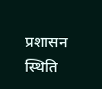प्रशासन स्थिति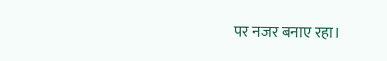पर नजर बनाए रहा।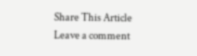Share This Article
Leave a comment